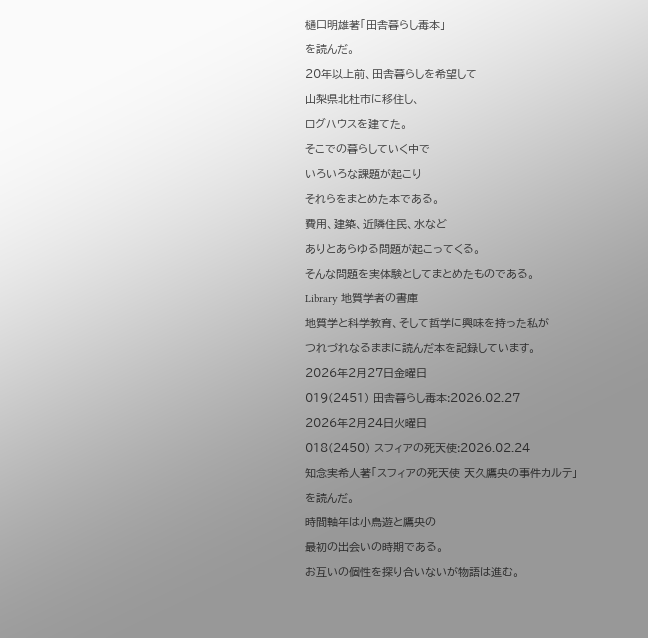樋口明雄著「田舎暮らし毒本」
を読んだ。
20年以上前、田舎暮らしを希望して
山梨県北杜市に移住し、
ログハウスを建てた。
そこでの暮らしていく中で
いろいろな課題が起こり
それらをまとめた本である。
費用、建築、近隣住民、水など
ありとあらゆる問題が起こってくる。
そんな問題を実体験としてまとめたものである。
Library 地質学者の書庫
地質学と科学教育、そして哲学に興味を持った私が
つれづれなるままに読んだ本を記録しています。
2026年2月27日金曜日
019(2451) 田舎暮らし毒本:2026.02.27
2026年2月24日火曜日
018(2450) スフィアの死天使:2026.02.24
知念実希人著「スフィアの死天使 天久鷹央の事件カルテ」
を読んだ。
時間軸年は小鳥遊と鷹央の
最初の出会いの時期である。
お互いの個性を探り合いないが物語は進む。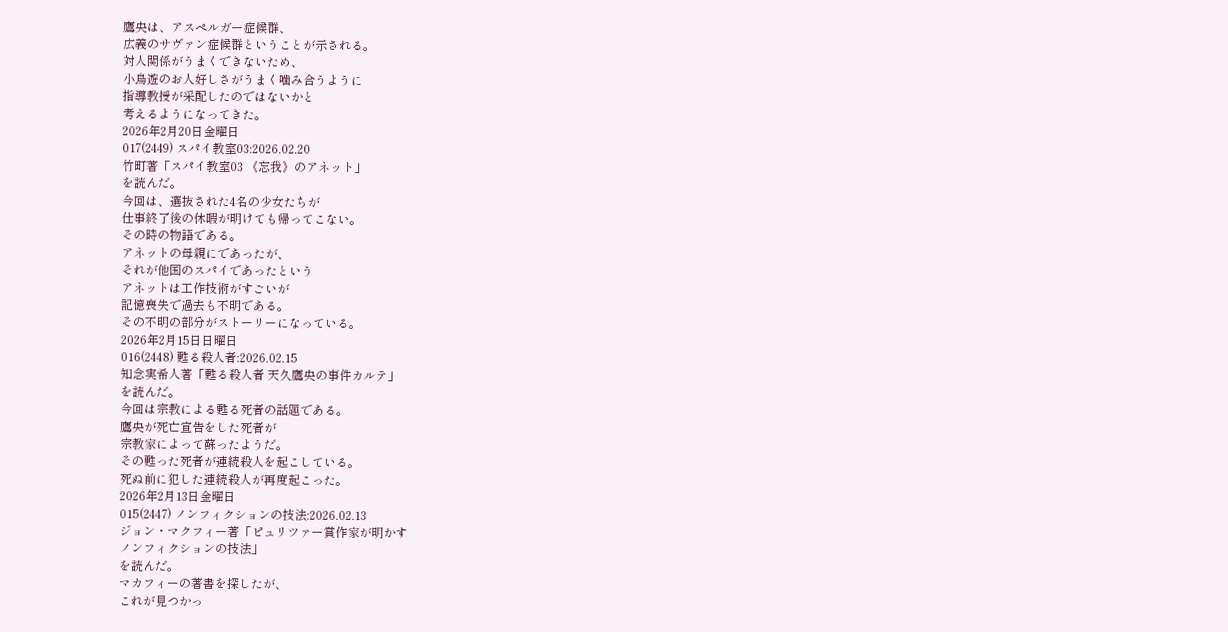鷹央は、アスペルガー症候群、
広義のサヴァン症候群ということが示される。
対人関係がうまくできないため、
小鳥遊のお人好しさがうまく噛み合うように
指導教授が采配したのではないかと
考えるようになってきた。
2026年2月20日金曜日
017(2449) スパイ教室03:2026.02.20
竹町著「スパイ教室03 《忘我》のアネット」
を読んだ。
今回は、選抜された4名の少女たちが
仕事終了後の休暇が明けても帰ってこない。
その時の物語である。
アネットの母親にであったが、
それが他国のスパイであったという
アネットは工作技術がすごいが
記憶喪失で過去も不明である。
その不明の部分がストーリーになっている。
2026年2月15日日曜日
016(2448) 甦る殺人者:2026.02.15
知念実希人著「甦る殺人者 天久鷹央の事件カルテ」
を読んだ。
今回は宗教による甦る死者の話題である。
鷹央が死亡宣告をした死者が
宗教家によって蘇ったようだ。
その甦った死者が連続殺人を起こしている。
死ぬ前に犯した連続殺人が再度起こった。
2026年2月13日金曜日
015(2447) ノンフィクションの技法:2026.02.13
ジョン・マクフィー著「ピュリツァー賞作家が明かす
ノンフィクションの技法」
を読んだ。
マカフィーの著書を探したが、
これが見つかっ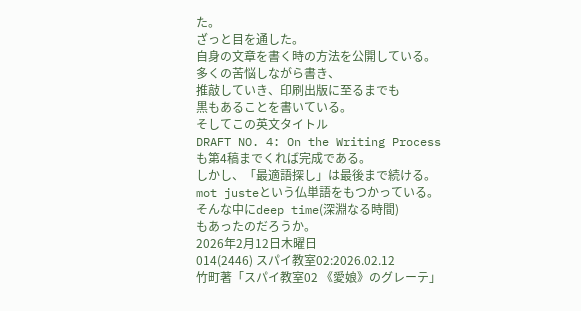た。
ざっと目を通した。
自身の文章を書く時の方法を公開している。
多くの苦悩しながら書き、
推敲していき、印刷出版に至るまでも
黒もあることを書いている。
そしてこの英文タイトル
DRAFT NO. 4: On the Writing Process
も第4稿までくれば完成である。
しかし、「最適語探し」は最後まで続ける。
mot justeという仏単語をもつかっている。
そんな中にdeep time(深淵なる時間)
もあったのだろうか。
2026年2月12日木曜日
014(2446) スパイ教室02:2026.02.12
竹町著「スパイ教室02 《愛娘》のグレーテ」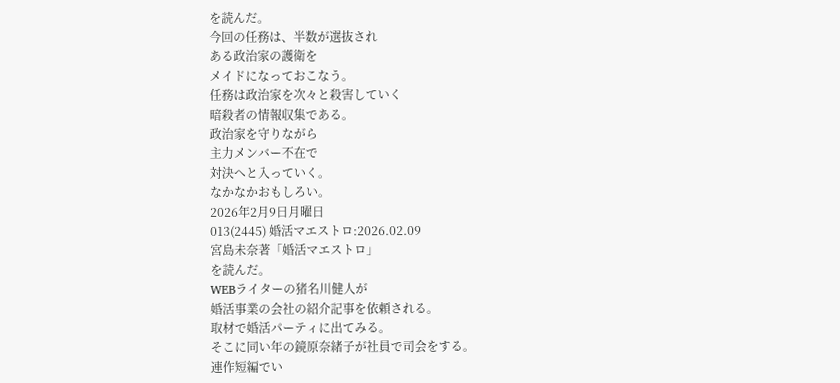を読んだ。
今回の任務は、半数が選抜され
ある政治家の護衛を
メイドになっておこなう。
任務は政治家を次々と殺害していく
暗殺者の情報収集である。
政治家を守りながら
主力メンバー不在で
対決へと入っていく。
なかなかおもしろい。
2026年2月9日月曜日
013(2445) 婚活マエストロ:2026.02.09
宮島未奈著「婚活マエストロ」
を読んだ。
WEBライターの猪名川健人が
婚活事業の会社の紹介記事を依頼される。
取材で婚活パーティに出てみる。
そこに同い年の鏡原奈緒子が社員で司会をする。
連作短編でい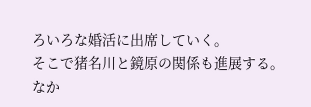ろいろな婚活に出席していく。
そこで猪名川と鏡原の関係も進展する。
なか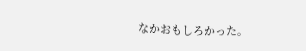なかおもしろかった。